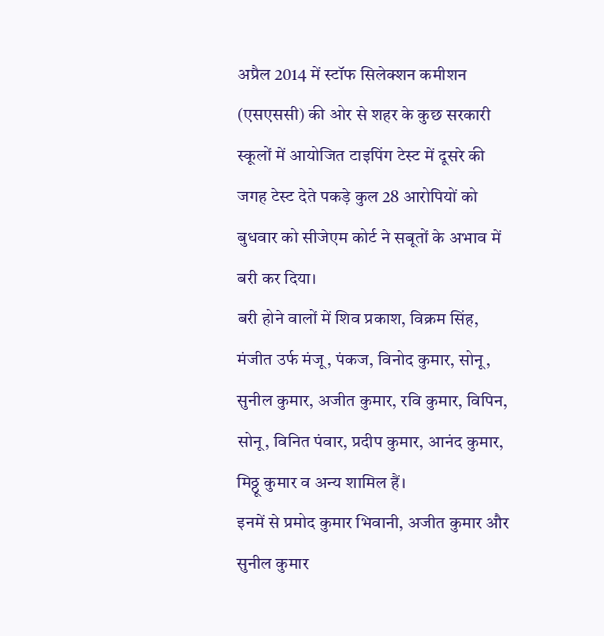अप्रैल 2014 में स्टॉफ सिलेक्शन कमीशन (एसएससी) की ओर से शहर के कुछ सरकारी स्कूलों में आयोजित टाइपिंग टेस्ट में दूसरे की जगह टेस्ट देते पकड़े कुल 28 आरोपियों को बुधवार को सीजेएम कोर्ट ने सबूतों के अभाव में बरी कर दिया।
बरी होने वालों में शिव प्रकाश, विक्रम सिंह, मंजीत उर्फ मंजू, पंकज, विनोद कुमार, सोनू, सुनील कुमार, अजीत कुमार, रवि कुमार, विपिन, सोनू, विनित पंवार, प्रदीप कुमार, आनंद कुमार, मिठ्ठू कुमार व अन्य शामिल हैं।
इनमें से प्रमोद कुमार भिवानी, अजीत कुमार और सुनील कुमार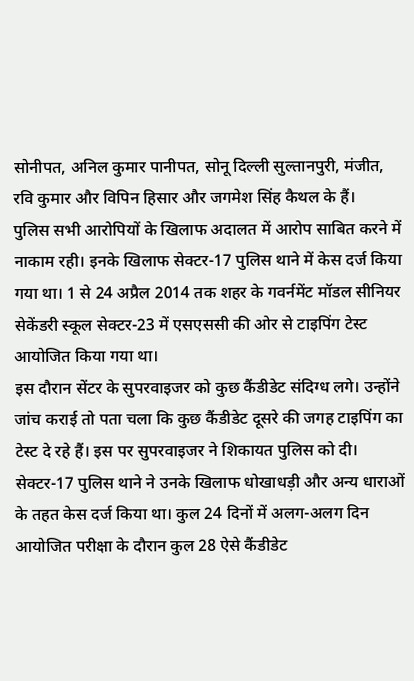सोनीपत, अनिल कुमार पानीपत, सोनू दिल्ली सुल्तानपुरी, मंजीत, रवि कुमार और विपिन हिसार और जगमेश सिंह कैथल के हैं।
पुलिस सभी आरोपियों के खिलाफ अदालत में आरोप साबित करने में नाकाम रही। इनके खिलाफ सेक्टर-17 पुलिस थाने में केस दर्ज किया गया था। 1 से 24 अप्रैल 2014 तक शहर के गवर्नमेंट मॉडल सीनियर सेकेंडरी स्कूल सेक्टर-23 में एसएससी की ओर से टाइपिंग टेस्ट आयोजित किया गया था।
इस दौरान सेंटर के सुपरवाइजर को कुछ कैंडीडेट संदिग्ध लगे। उन्होंने जांच कराई तो पता चला कि कुछ कैंडीडेट दूसरे की जगह टाइपिंग का टेस्ट दे रहे हैं। इस पर सुपरवाइजर ने शिकायत पुलिस को दी।
सेक्टर-17 पुलिस थाने ने उनके खिलाफ धोखाधड़ी और अन्य धाराओं के तहत केस दर्ज किया था। कुल 24 दिनों में अलग-अलग दिन आयोजित परीक्षा के दौरान कुल 28 ऐसे कैंडीडेट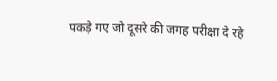पकड़े गए जो दूसरे की जगह परीक्षा दे रहे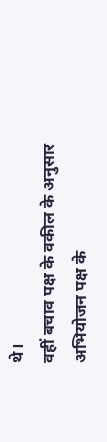थे।
वहीं बचाव पक्ष के वकील के अनुसार अभियोजन पक्ष के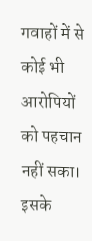गवाहों में से कोई भी आरोपियों को पहचान नहीं सका। इसके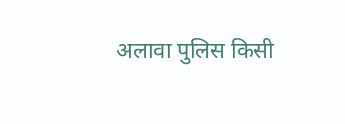अलावा पुलिस किसी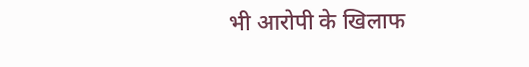भी आरोपी के खिलाफ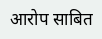आरोप साबित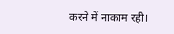करने में नाकाम रही।